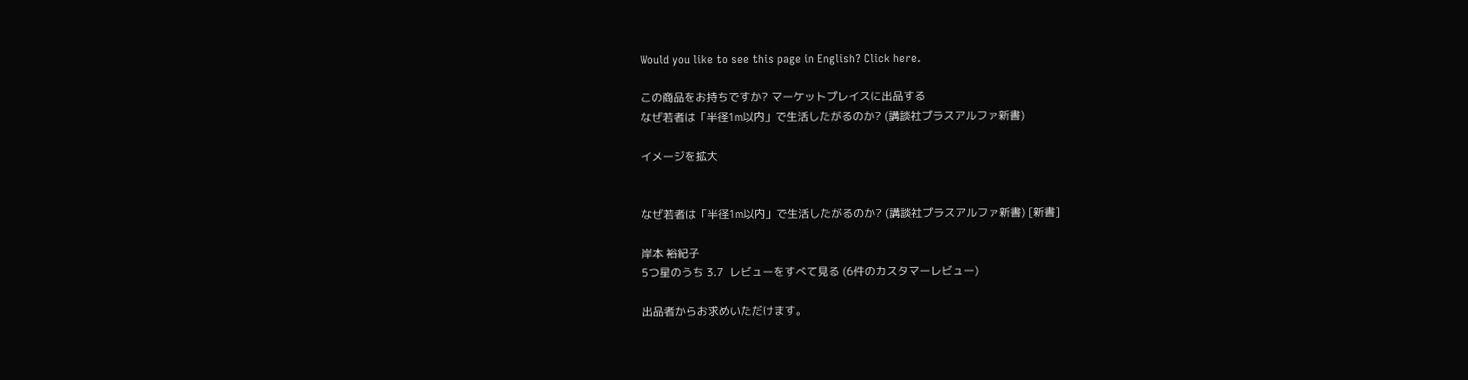Would you like to see this page in English? Click here.

この商品をお持ちですか? マーケットプレイスに出品する
なぜ若者は「半径1m以内」で生活したがるのか? (講談社プラスアルファ新書)

イメージを拡大


なぜ若者は「半径1m以内」で生活したがるのか? (講談社プラスアルファ新書) [新書]

岸本 裕紀子
5つ星のうち 3.7  レビューをすべて見る (6件のカスタマーレビュー)

出品者からお求めいただけます。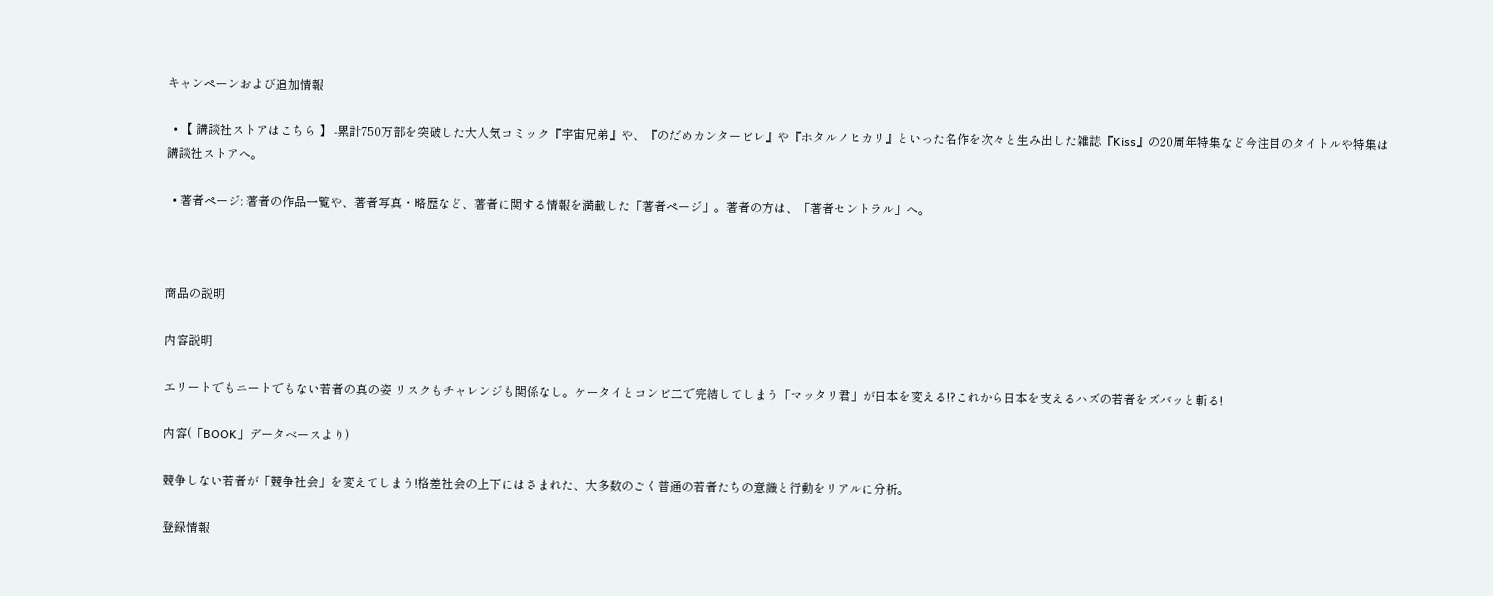キャンペーンおよび追加情報

  • 【 講談社ストアはこちら 】 -累計750万部を突破した大人気コミック『宇宙兄弟』や、『のだめカンタービレ』や『ホタルノヒカリ』といった名作を次々と生み出した雑誌『Kiss』の20周年特集など今注目のタイトルや特集は講談社ストアへ。

  • 著者ページ: 著者の作品一覧や、著者写真・略歴など、著者に関する情報を満載した「著者ページ」。著者の方は、「著者セントラル」へ。



商品の説明

内容説明

エリートでもニートでもない若者の真の姿 リスクもチャレンジも関係なし。ケータイとコンビ二で完結してしまう「マッタリ君」が日本を変える!?これから日本を支えるハズの若者をズバッと斬る!

内容(「BOOK」データベースより)

競争しない若者が「競争社会」を変えてしまう!格差社会の上下にはさまれた、大多数のごく普通の若者たちの意識と行動をリアルに分析。

登録情報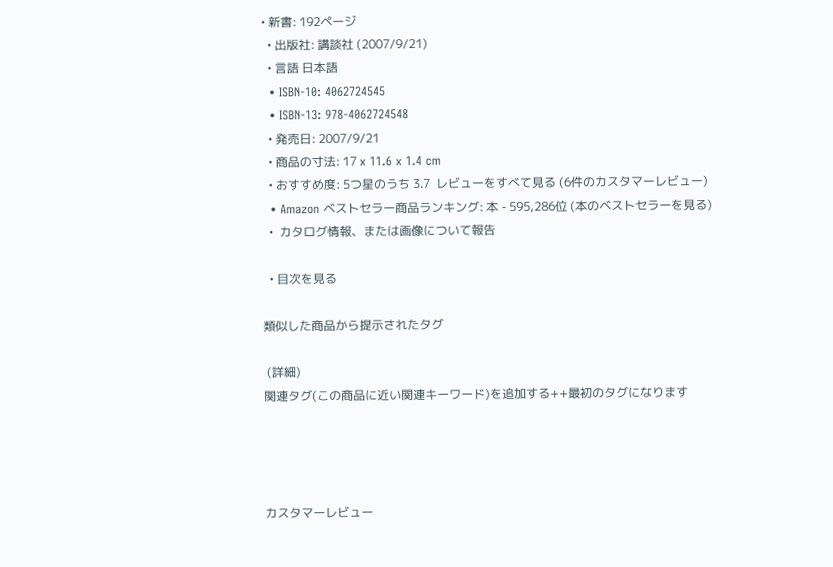• 新書: 192ページ
  • 出版社: 講談社 (2007/9/21)
  • 言語 日本語
  • ISBN-10: 4062724545
  • ISBN-13: 978-4062724548
  • 発売日: 2007/9/21
  • 商品の寸法: 17 x 11.6 x 1.4 cm
  • おすすめ度: 5つ星のうち 3.7  レビューをすべて見る (6件のカスタマーレビュー)
  • Amazon ベストセラー商品ランキング: 本 - 595,286位 (本のベストセラーを見る)
  •  カタログ情報、または画像について報告

  • 目次を見る

類似した商品から提示されたタグ

 (詳細)
関連タグ(この商品に近い関連キーワード)を追加する++最初のタグになります




カスタマーレビュー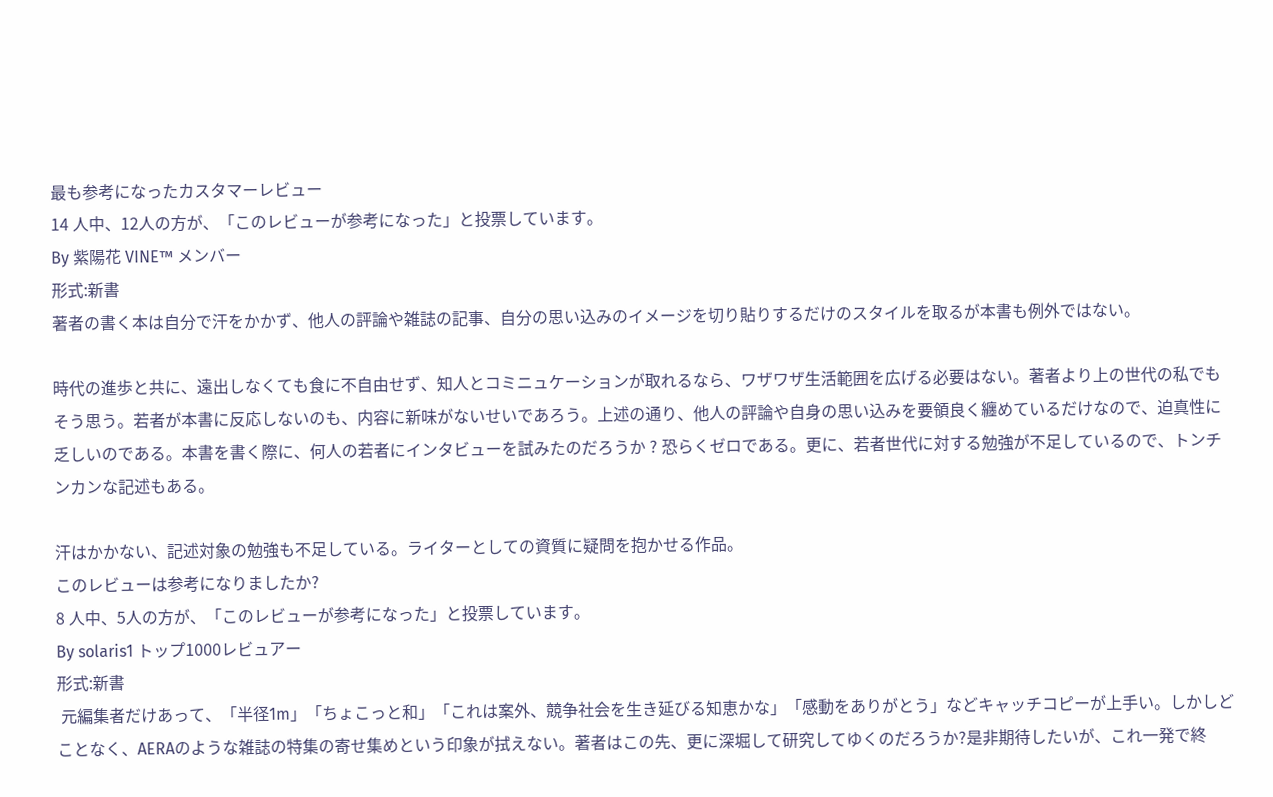最も参考になったカスタマーレビュー
14 人中、12人の方が、「このレビューが参考になった」と投票しています。
By 紫陽花 VINE™ メンバー
形式:新書
著者の書く本は自分で汗をかかず、他人の評論や雑誌の記事、自分の思い込みのイメージを切り貼りするだけのスタイルを取るが本書も例外ではない。

時代の進歩と共に、遠出しなくても食に不自由せず、知人とコミニュケーションが取れるなら、ワザワザ生活範囲を広げる必要はない。著者より上の世代の私でもそう思う。若者が本書に反応しないのも、内容に新味がないせいであろう。上述の通り、他人の評論や自身の思い込みを要領良く纏めているだけなので、迫真性に乏しいのである。本書を書く際に、何人の若者にインタビューを試みたのだろうか ? 恐らくゼロである。更に、若者世代に対する勉強が不足しているので、トンチンカンな記述もある。

汗はかかない、記述対象の勉強も不足している。ライターとしての資質に疑問を抱かせる作品。
このレビューは参考になりましたか?
8 人中、5人の方が、「このレビューが参考になった」と投票しています。
By solaris1 トップ1000レビュアー
形式:新書
 元編集者だけあって、「半径1m」「ちょこっと和」「これは案外、競争社会を生き延びる知恵かな」「感動をありがとう」などキャッチコピーが上手い。しかしどことなく、AERAのような雑誌の特集の寄せ集めという印象が拭えない。著者はこの先、更に深堀して研究してゆくのだろうか?是非期待したいが、これ一発で終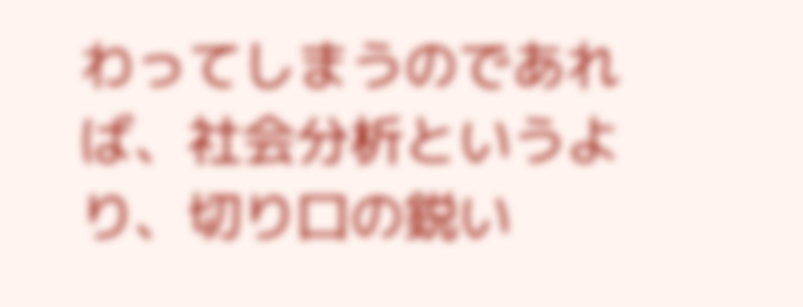わってしまうのであれば、社会分析というより、切り口の鋭い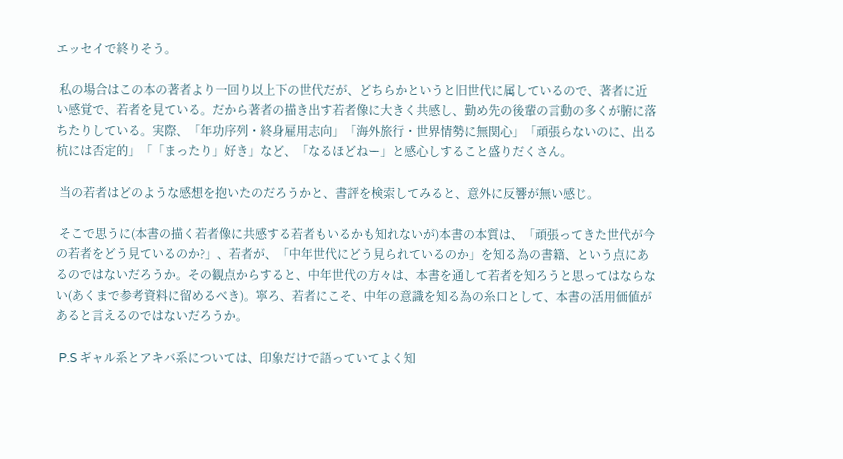エッセイで終りそう。

 私の場合はこの本の著者より一回り以上下の世代だが、どちらかというと旧世代に属しているので、著者に近い感覚で、若者を見ている。だから著者の描き出す若者像に大きく共感し、勤め先の後輩の言動の多くが腑に落ちたりしている。実際、「年功序列・終身雇用志向」「海外旅行・世界情勢に無関心」「頑張らないのに、出る杭には否定的」「「まったり」好き」など、「なるほどねー」と感心しすること盛りだくさん。

 当の若者はどのような感想を抱いたのだろうかと、書評を検索してみると、意外に反響が無い感じ。

 そこで思うに(本書の描く若者像に共感する若者もいるかも知れないが)本書の本質は、「頑張ってきた世代が今の若者をどう見ているのか?」、若者が、「中年世代にどう見られているのか」を知る為の書籍、という点にあるのではないだろうか。その観点からすると、中年世代の方々は、本書を通して若者を知ろうと思ってはならない(あくまで参考資料に留めるべき)。寧ろ、若者にこそ、中年の意識を知る為の糸口として、本書の活用価値があると言えるのではないだろうか。

 P.S ギャル系とアキバ系については、印象だけで語っていてよく知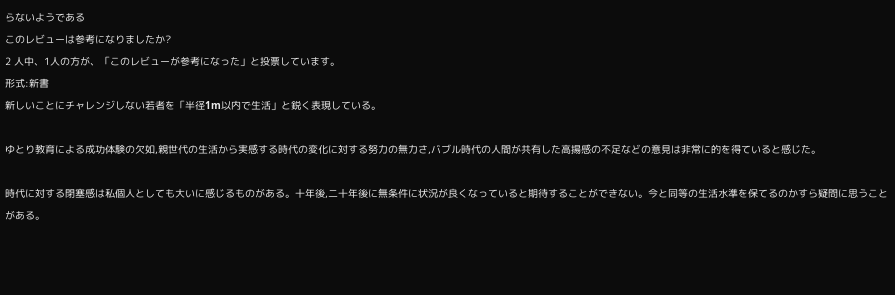らないようである
このレビューは参考になりましたか?
2 人中、1人の方が、「このレビューが参考になった」と投票しています。
形式:新書
新しいことにチャレンジしない若者を「半径1m以内で生活」と鋭く表現している。

ゆとり教育による成功体験の欠如,親世代の生活から実感する時代の変化に対する努力の無力さ,バブル時代の人間が共有した高揚感の不足などの意見は非常に的を得ていると感じた。

時代に対する閉塞感は私個人としても大いに感じるものがある。十年後,二十年後に無条件に状況が良くなっていると期待することができない。今と同等の生活水準を保てるのかすら疑問に思うことがある。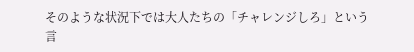そのような状況下では大人たちの「チャレンジしろ」という言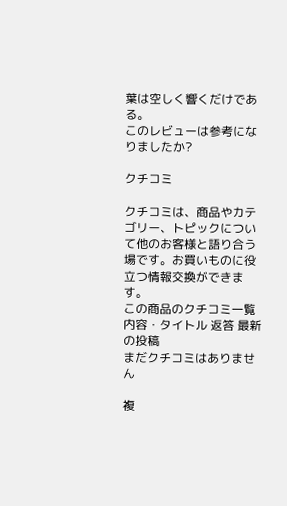葉は空しく響くだけである。
このレビューは参考になりましたか?

クチコミ

クチコミは、商品やカテゴリー、トピックについて他のお客様と語り合う場です。お買いものに役立つ情報交換ができます。
この商品のクチコミ一覧
内容・タイトル 返答 最新の投稿
まだクチコミはありません

複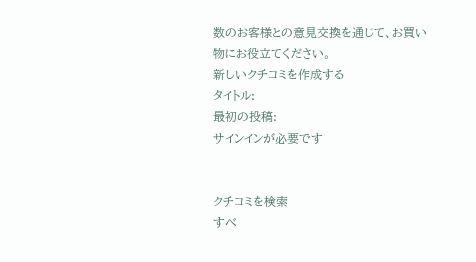数のお客様との意見交換を通じて、お買い物にお役立てください。
新しいクチコミを作成する
タイトル:
最初の投稿:
サインインが必要です


クチコミを検索
すべ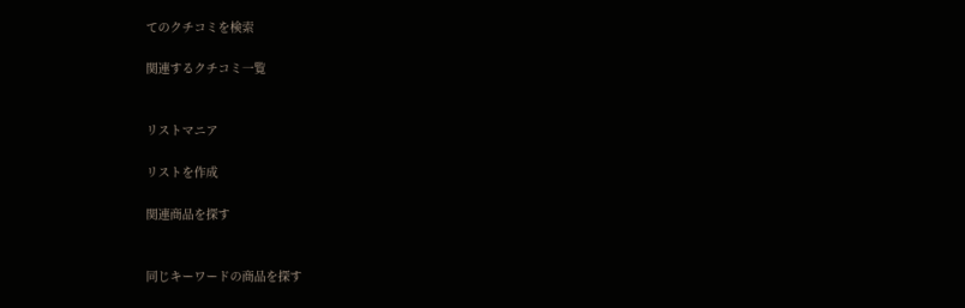てのクチコミを検索

関連するクチコミ一覧


リストマニア

リストを作成

関連商品を探す


同じキーワードの商品を探す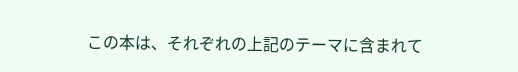この本は、それぞれの上記のテーマに含まれて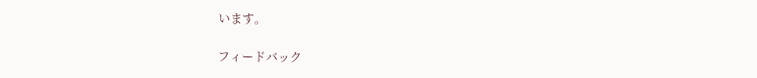います。

フィードバック